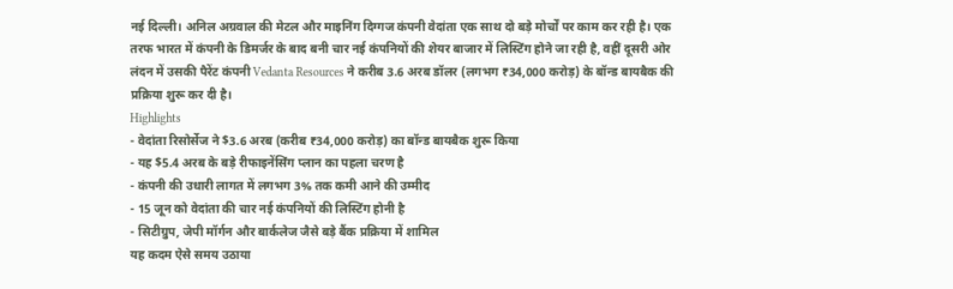नई दिल्ली। अनिल अग्रवाल की मेटल और माइनिंग दिग्गज कंपनी वेदांता एक साथ दो बड़े मोर्चों पर काम कर रही है। एक तरफ भारत में कंपनी के डिमर्जर के बाद बनी चार नई कंपनियों की शेयर बाजार में लिस्टिंग होने जा रही है, वहीं दूसरी ओर लंदन में उसकी पैरेंट कंपनी Vedanta Resources ने करीब 3.6 अरब डॉलर (लगभग ₹34,000 करोड़) के बॉन्ड बायबैक की प्रक्रिया शुरू कर दी है।
Highlights
- वेदांता रिसोर्सेज ने $3.6 अरब (करीब ₹34,000 करोड़) का बॉन्ड बायबैक शुरू किया
- यह $5.4 अरब के बड़े रीफाइनेंसिंग प्लान का पहला चरण है
- कंपनी की उधारी लागत में लगभग 3% तक कमी आने की उम्मीद
- 15 जून को वेदांता की चार नई कंपनियों की लिस्टिंग होनी है
- सिटीग्रुप, जेपी मॉर्गन और बार्कलेज जैसे बड़े बैंक प्रक्रिया में शामिल
यह कदम ऐसे समय उठाया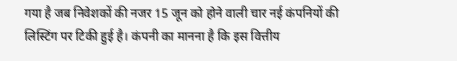गया है जब निवेशकों की नजर 15 जून को होने वाली चार नई कंपनियों की लिस्टिंग पर टिकी हुई है। कंपनी का मानना है कि इस वित्तीय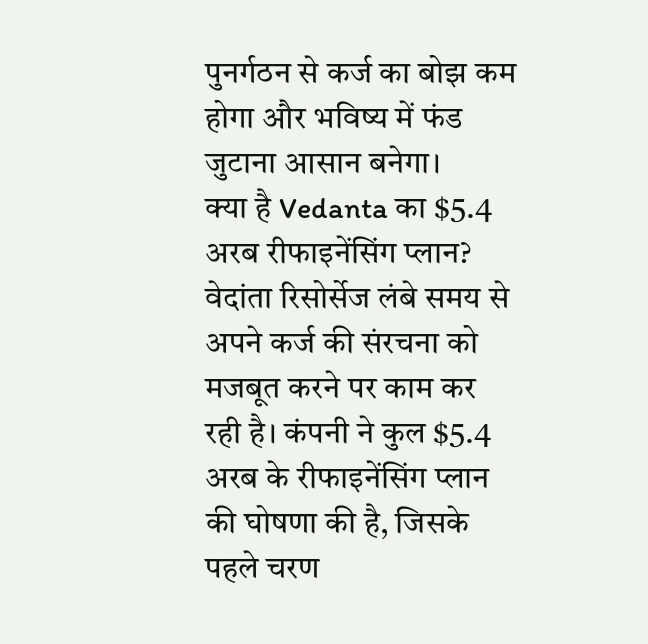पुनर्गठन से कर्ज का बोझ कम होगा और भविष्य में फंड जुटाना आसान बनेगा।
क्या है Vedanta का $5.4 अरब रीफाइनेंसिंग प्लान?
वेदांता रिसोर्सेज लंबे समय से अपने कर्ज की संरचना को मजबूत करने पर काम कर रही है। कंपनी ने कुल $5.4 अरब के रीफाइनेंसिंग प्लान की घोषणा की है, जिसके पहले चरण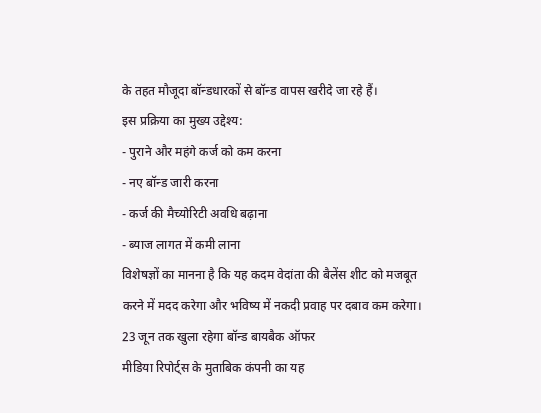के तहत मौजूदा बॉन्डधारकों से बॉन्ड वापस खरीदे जा रहे हैं।
इस प्रक्रिया का मुख्य उद्देश्य:
- पुराने और महंगे कर्ज को कम करना
- नए बॉन्ड जारी करना
- कर्ज की मैच्योरिटी अवधि बढ़ाना
- ब्याज लागत में कमी लाना
विशेषज्ञों का मानना है कि यह कदम वेदांता की बैलेंस शीट को मजबूत करने में मदद करेगा और भविष्य में नकदी प्रवाह पर दबाव कम करेगा।
23 जून तक खुला रहेगा बॉन्ड बायबैक ऑफर
मीडिया रिपोर्ट्स के मुताबिक कंपनी का यह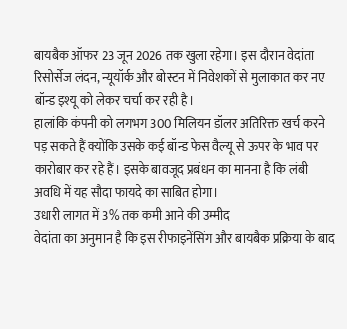बायबैक ऑफर 23 जून 2026 तक खुला रहेगा। इस दौरान वेदांता रिसोर्सेज लंदन, न्यूयॉर्क और बोस्टन में निवेशकों से मुलाकात कर नए बॉन्ड इश्यू को लेकर चर्चा कर रही है।
हालांकि कंपनी को लगभग 300 मिलियन डॉलर अतिरिक्त खर्च करने पड़ सकते हैं क्योंकि उसके कई बॉन्ड फेस वैल्यू से ऊपर के भाव पर कारोबार कर रहे हैं। इसके बावजूद प्रबंधन का मानना है कि लंबी अवधि में यह सौदा फायदे का साबित होगा।
उधारी लागत में 3% तक कमी आने की उम्मीद
वेदांता का अनुमान है कि इस रीफाइनेंसिंग और बायबैक प्रक्रिया के बाद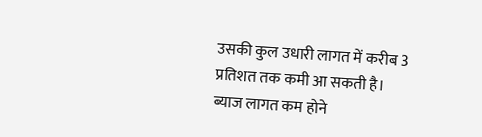उसकी कुल उधारी लागत में करीब 3 प्रतिशत तक कमी आ सकती है।
ब्याज लागत कम होने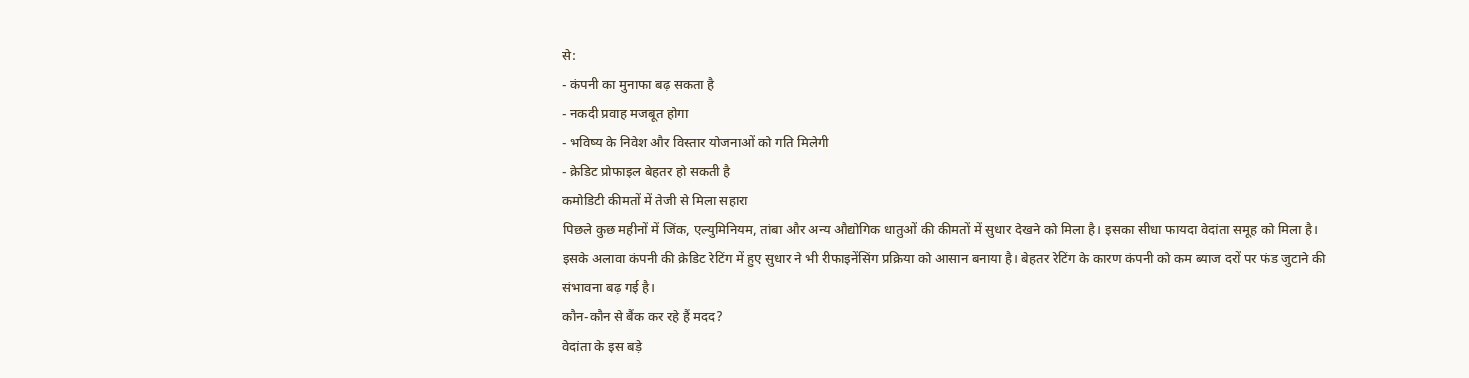से:
- कंपनी का मुनाफा बढ़ सकता है
- नकदी प्रवाह मजबूत होगा
- भविष्य के निवेश और विस्तार योजनाओं को गति मिलेगी
- क्रेडिट प्रोफाइल बेहतर हो सकती है
कमोडिटी कीमतों में तेजी से मिला सहारा
पिछले कुछ महीनों में जिंक, एल्युमिनियम, तांबा और अन्य औद्योगिक धातुओं की कीमतों में सुधार देखने को मिला है। इसका सीधा फायदा वेदांता समूह को मिला है।
इसके अलावा कंपनी की क्रेडिट रेटिंग में हुए सुधार ने भी रीफाइनेंसिंग प्रक्रिया को आसान बनाया है। बेहतर रेटिंग के कारण कंपनी को कम ब्याज दरों पर फंड जुटाने की संभावना बढ़ गई है।
कौन-कौन से बैंक कर रहे हैं मदद?
वेदांता के इस बड़े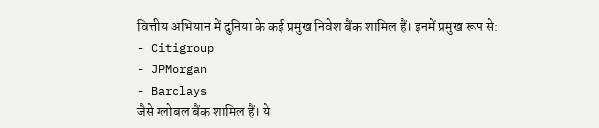वित्तीय अभियान में दुनिया के कई प्रमुख निवेश बैंक शामिल हैं। इनमें प्रमुख रूप से:
- Citigroup
- JPMorgan
- Barclays
जैसे ग्लोबल बैंक शामिल हैं। ये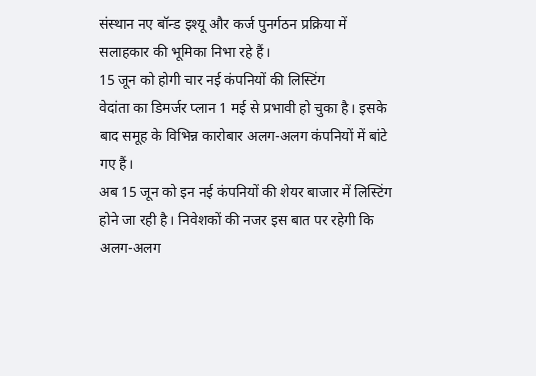संस्थान नए बॉन्ड इश्यू और कर्ज पुनर्गठन प्रक्रिया में सलाहकार की भूमिका निभा रहे हैं।
15 जून को होगी चार नई कंपनियों की लिस्टिंग
वेदांता का डिमर्जर प्लान 1 मई से प्रभावी हो चुका है। इसके बाद समूह के विभिन्न कारोबार अलग-अलग कंपनियों में बांटे गए हैं।
अब 15 जून को इन नई कंपनियों की शेयर बाजार में लिस्टिंग होने जा रही है। निवेशकों की नजर इस बात पर रहेगी कि अलग-अलग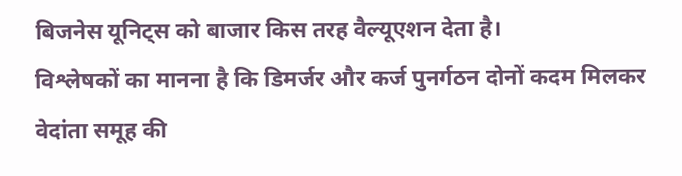बिजनेस यूनिट्स को बाजार किस तरह वैल्यूएशन देता है।
विश्लेषकों का मानना है कि डिमर्जर और कर्ज पुनर्गठन दोनों कदम मिलकर वेदांता समूह की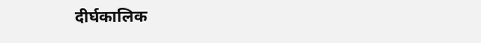दीर्घकालिक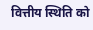वित्तीय स्थिति को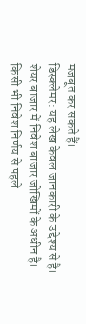मजबूत कर सकते हैं।
डिस्क्लेमर: यह लेख केवल जानकारी के उद्देश्य से है। शेयर बाजार में निवेश बाजार जोखिमों के अधीन है। किसी भी निवेश निर्णय से पहले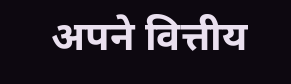अपने वित्तीय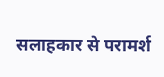सलाहकार से परामर्श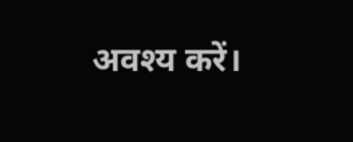अवश्य करें।